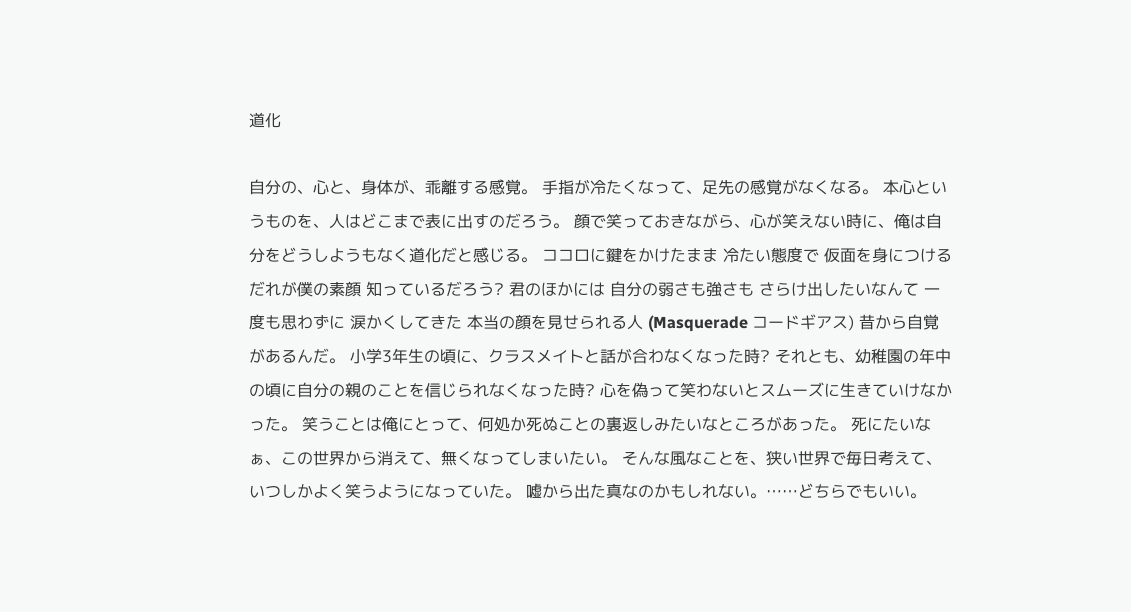道化

自分の、心と、身体が、乖離する感覚。 手指が冷たくなって、足先の感覚がなくなる。 本心というものを、人はどこまで表に出すのだろう。 顔で笑っておきながら、心が笑えない時に、俺は自分をどうしようもなく道化だと感じる。 ココロに鍵をかけたまま 冷たい態度で 仮面を身につける だれが僕の素顔 知っているだろう? 君のほかには 自分の弱さも強さも さらけ出したいなんて 一度も思わずに 涙かくしてきた 本当の顔を見せられる人 (Masquerade コードギアス) 昔から自覚があるんだ。 小学3年生の頃に、クラスメイトと話が合わなくなった時? それとも、幼稚園の年中の頃に自分の親のことを信じられなくなった時? 心を偽って笑わないとスムーズに生きていけなかった。 笑うことは俺にとって、何処か死ぬことの裏返しみたいなところがあった。 死にたいなぁ、この世界から消えて、無くなってしまいたい。 そんな風なことを、狭い世界で毎日考えて、 いつしかよく笑うようになっていた。 嘘から出た真なのかもしれない。……どちらでもいい。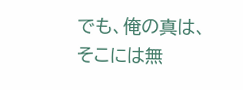でも、俺の真は、そこには無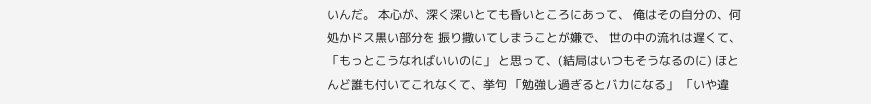いんだ。 本心が、深く深いとても昏いところにあって、 俺はその自分の、何処かドス黒い部分を 振り撒いてしまうことが嫌で、 世の中の流れは遅くて、 「もっとこうなればいいのに」 と思って、(結局はいつもそうなるのに) ほとんど誰も付いてこれなくて、挙句 「勉強し過ぎるとバカになる」 「いや違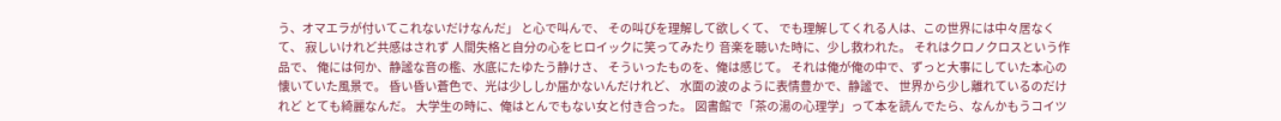う、オマエラが付いてこれないだけなんだ」 と心で叫んで、 その叫びを理解して欲しくて、 でも理解してくれる人は、この世界には中々居なくて、 寂しいけれど共感はされず 人間失格と自分の心をヒロイックに笑ってみたり 音楽を聴いた時に、少し救われた。 それはクロノクロスという作品で、 俺には何か、静謐な音の檻、水底にたゆたう静けさ、 そういったものを、俺は感じて。 それは俺が俺の中で、ずっと大事にしていた本心の懐いていた風景で。 昏い昏い蒼色で、光は少ししか届かないんだけれど、 水面の波のように表情豊かで、静謐で、 世界から少し離れているのだけれど とても綺麗なんだ。 大学生の時に、俺はとんでもない女と付き合った。 図書館で「茶の湯の心理学」って本を読んでたら、なんかもうコイツ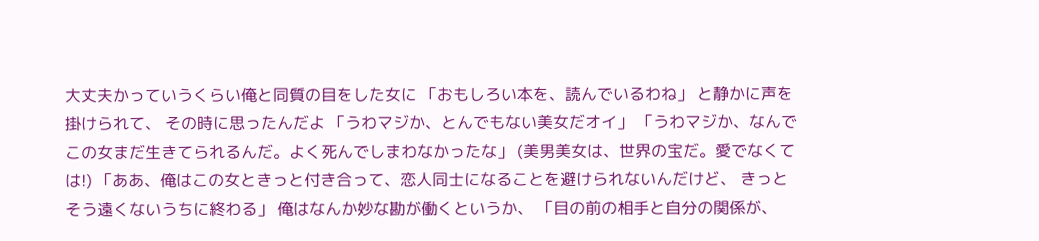大丈夫かっていうくらい俺と同質の目をした女に 「おもしろい本を、読んでいるわね」 と静かに声を掛けられて、 その時に思ったんだよ 「うわマジか、とんでもない美女だオイ」 「うわマジか、なんでこの女まだ生きてられるんだ。よく死んでしまわなかったな」 (美男美女は、世界の宝だ。愛でなくては!) 「ああ、俺はこの女ときっと付き合って、恋人同士になることを避けられないんだけど、 きっとそう遠くないうちに終わる」 俺はなんか妙な勘が働くというか、 「目の前の相手と自分の関係が、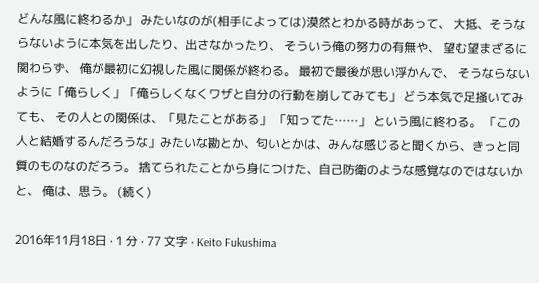どんな風に終わるか」 みたいなのが(相手によっては)漠然とわかる時があって、 大抵、そうならないように本気を出したり、出さなかったり、 そういう俺の努力の有無や、 望む望まざるに関わらず、 俺が最初に幻視した風に関係が終わる。 最初で最後が思い浮かんで、 そうならないように「俺らしく」「俺らしくなくワザと自分の行動を崩してみても」 どう本気で足掻いてみても、 その人との関係は、「見たことがある」 「知ってた……」 という風に終わる。 「この人と結婚するんだろうな」みたいな勘とか、匂いとかは、みんな感じると聞くから、きっと同質のものなのだろう。 捨てられたことから身につけた、自己防衛のような感覚なのではないかと、 俺は、思う。 (続く)

2016年11月18日 · 1 分 · 77 文字 · Keito Fukushima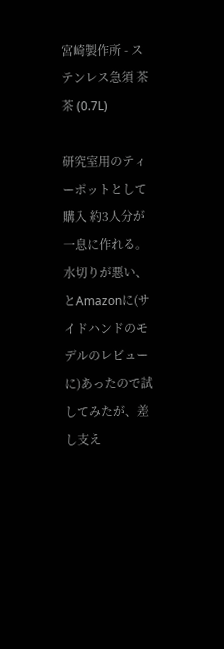宮崎製作所 - ステンレス急須 茶茶 (0.7L)

研究室用のティーポットとして購入 約3人分が一息に作れる。 水切りが悪い、とAmazonに(サイドハンドのモデルのレビューに)あったので試してみたが、差し支え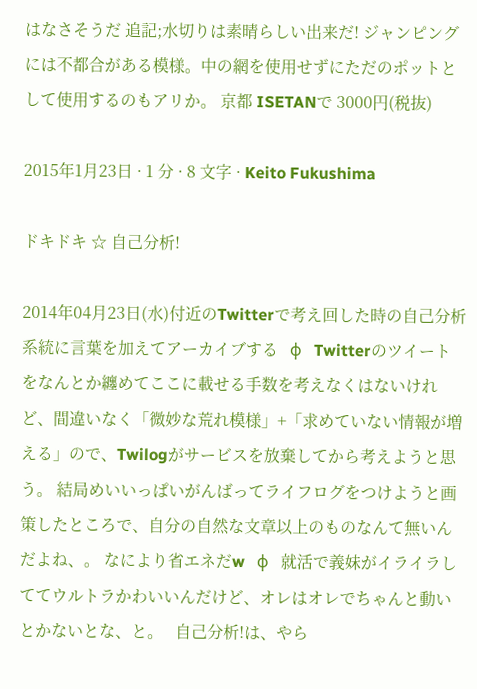はなさそうだ 追記;水切りは素晴らしい出来だ! ジャンピングには不都合がある模様。中の網を使用せずにただのポットとして使用するのもアリか。 京都 ISETANで 3000円(税抜)

2015年1月23日 · 1 分 · 8 文字 · Keito Fukushima

ドキドキ ☆ 自己分析!

2014年04月23日(水)付近のTwitterで考え回した時の自己分析系統に言葉を加えてアーカイブする   φ   Twitterのツイートをなんとか纏めてここに載せる手数を考えなくはないけれど、間違いなく「微妙な荒れ模様」+「求めていない情報が増える」ので、Twilogがサービスを放棄してから考えようと思う。 結局めいいっぱいがんばってライフログをつけようと画策したところで、自分の自然な文章以上のものなんて無いんだよね、。 なにより省エネだw   φ   就活で義妹がイライラしててウルトラかわいいんだけど、オレはオレでちゃんと動いとかないとな、と。   自己分析!は、やら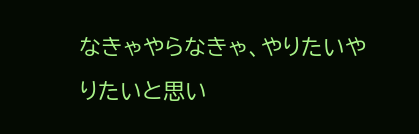なきゃやらなきゃ、やりたいやりたいと思い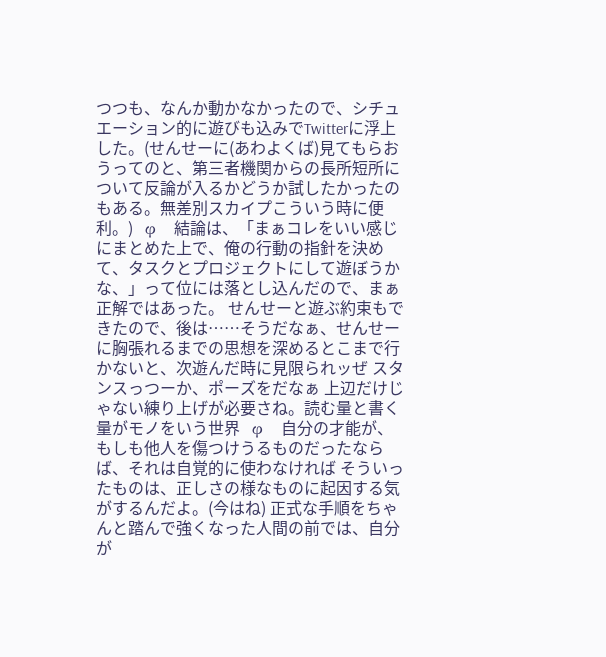つつも、なんか動かなかったので、シチュエーション的に遊びも込みでTwitterに浮上した。(せんせーに(あわよくば)見てもらおうってのと、第三者機関からの長所短所について反論が入るかどうか試したかったのもある。無差別スカイプこういう時に便利。)   φ   結論は、「まぁコレをいい感じにまとめた上で、俺の行動の指針を決めて、タスクとプロジェクトにして遊ぼうかな、」って位には落とし込んだので、まぁ正解ではあった。 せんせーと遊ぶ約束もできたので、後は……そうだなぁ、せんせーに胸張れるまでの思想を深めるとこまで行かないと、次遊んだ時に見限られッぜ スタンスっつーか、ポーズをだなぁ 上辺だけじゃない練り上げが必要さね。読む量と書く量がモノをいう世界   φ   自分の才能が、もしも他人を傷つけうるものだったならば、それは自覚的に使わなければ そういったものは、正しさの様なものに起因する気がするんだよ。(今はね) 正式な手順をちゃんと踏んで強くなった人間の前では、自分が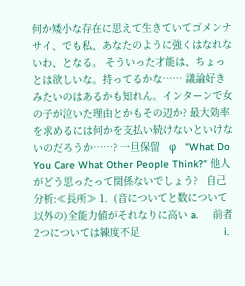何か矮小な存在に思えて生きていてゴメンナサイ、でも私、あなたのように強くはなれないわ、となる。 そういった才能は、ちょっとは欲しいな。持ってるかな…… 議論好きみたいのはあるかも知れん。インターンで女の子が泣いた理由とかもその辺か? 最大効率を求めるには何かを支払い続けないといけないのだろうか……? 一旦保留   φ   "What Do You Care What Other People Think?" 他人がどう思ったって関係ないでしょう?   自己分析:≪長所≫ 1.  (音についてと数について以外の)全能力値がそれなりに高い a.     前者2つについては練度不足                            i.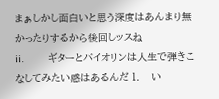まぁしかし面白いと思う深度はあんまり無かったりするから後回しッスね                           ii.        ギターとバイオリンは人生で弾きこなしてみたい感はあるんだ 1.    い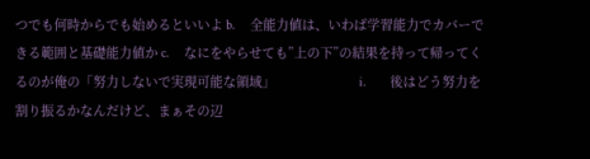つでも何時からでも始めるといいよ b.     全能力値は、いわば学習能力でカバーできる範囲と基礎能力値か c.     なにをやらせても”上の下”の結果を持って帰ってくるのが俺の「努力しないで実現可能な領域」                            i.        後はどう努力を割り振るかなんだけど、まぁその辺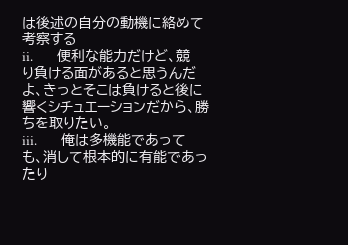は後述の自分の動機に絡めて考察する                           ii.        便利な能力だけど、競り負ける面があると思うんだよ、きっとそこは負けると後に響くシチュエーションだから、勝ちを取りたい。                          iii.        俺は多機能であっても、消して根本的に有能であったり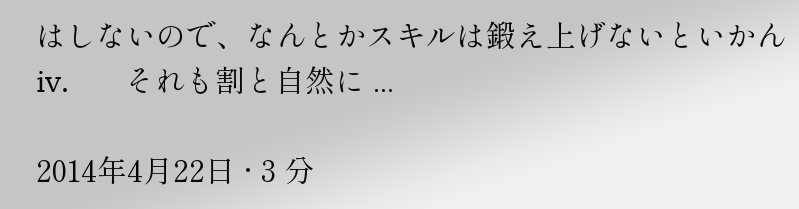はしないので、なんとかスキルは鍛え上げないといかん                          iv.        それも割と自然に ...

2014年4月22日 · 3 分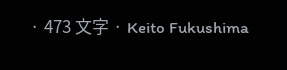· 473 文字 · Keito Fukushima